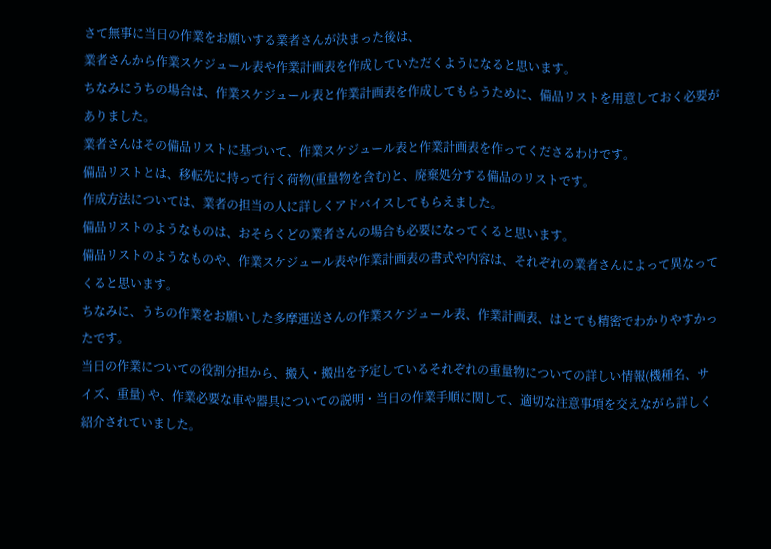さて無事に当日の作業をお願いする業者さんが決まった後は、
業者さんから作業スケジュール表や作業計画表を作成していただくようになると思います。
ちなみにうちの場合は、作業スケジュール表と作業計画表を作成してもらうために、備品リストを用意しておく必要がありました。
業者さんはその備品リストに基づいて、作業スケジュール表と作業計画表を作ってくださるわけです。
備品リストとは、移転先に持って行く荷物(重量物を含む)と、廃棄処分する備品のリストです。
作成方法については、業者の担当の人に詳しくアドバイスしてもらえました。
備品リストのようなものは、おそらくどの業者さんの場合も必要になってくると思います。
備品リストのようなものや、作業スケジュール表や作業計画表の書式や内容は、それぞれの業者さんによって異なってくると思います。
ちなみに、うちの作業をお願いした多摩運送さんの作業スケジュール表、作業計画表、はとても精密でわかりやすかったです。
当日の作業についての役割分担から、搬入・搬出を予定しているそれぞれの重量物についての詳しい情報(機種名、サイズ、重量) や、作業必要な車や器具についての説明・当日の作業手順に関して、適切な注意事項を交えながら詳しく紹介されていました。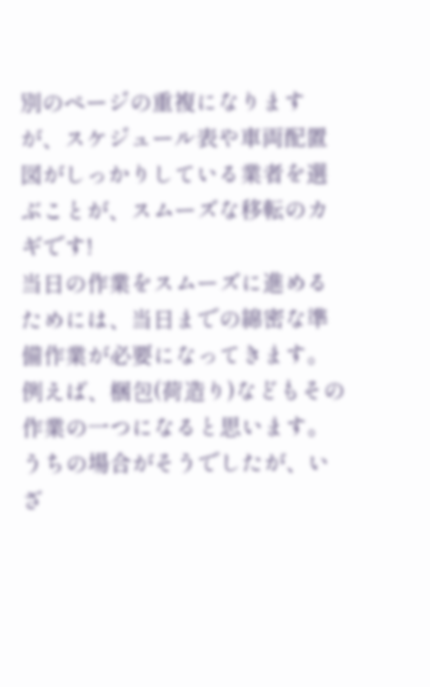別のページの重複になりますが、スケジュール表や車両配置図がしっかりしている業者を選ぶことが、スムーズな移転のカギです!
当日の作業をスムーズに進めるためには、当日までの綿密な準備作業が必要になってきます。
例えば、梱包(荷造り)などもその作業の一つになると思います。
うちの場合がそうでしたが、いざ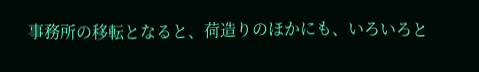事務所の移転となると、荷造りのほかにも、いろいろと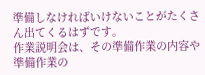準備しなければいけないことがたくさん出てくるはずです。
作業説明会は、その準備作業の内容や準備作業の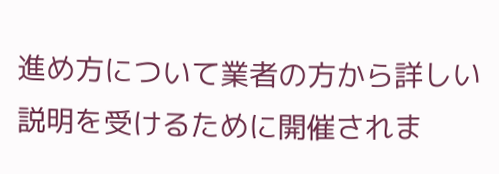進め方について業者の方から詳しい説明を受けるために開催されま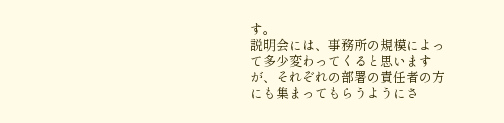す。
説明会には、事務所の規模によって多少変わってくると思いますが、それぞれの部署の責任者の方にも集まってもらうようにさ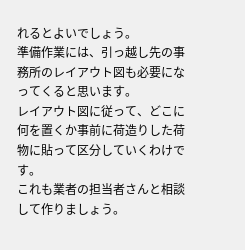れるとよいでしょう。
準備作業には、引っ越し先の事務所のレイアウト図も必要になってくると思います。
レイアウト図に従って、どこに何を置くか事前に荷造りした荷物に貼って区分していくわけです。
これも業者の担当者さんと相談して作りましょう。